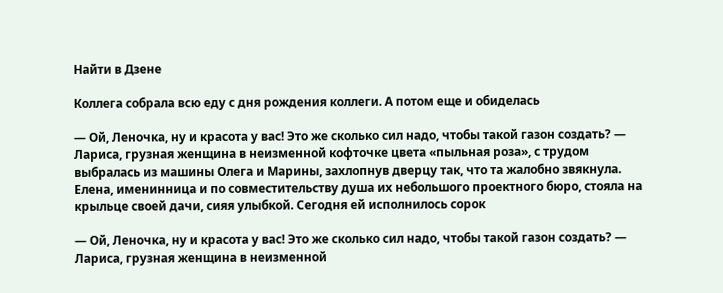Найти в Дзене

Коллега собрала всю еду с дня рождения коллеги. А потом еще и обиделась

— Ой, Леночка, ну и красота у вас! Это же сколько сил надо, чтобы такой газон создать? — Лариса, грузная женщина в неизменной кофточке цвета «пыльная роза», с трудом выбралась из машины Олега и Марины, захлопнув дверцу так, что та жалобно звякнула.
Елена, именинница и по совместительству душа их небольшого проектного бюро, стояла на крыльце своей дачи, сияя улыбкой. Сегодня ей исполнилось сорок

— Ой, Леночка, ну и красота у вас! Это же сколько сил надо, чтобы такой газон создать? — Лариса, грузная женщина в неизменной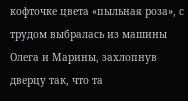кофточке цвета «пыльная роза», с трудом выбралась из машины Олега и Марины, захлопнув дверцу так, что та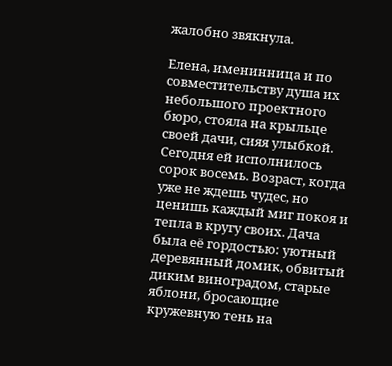жалобно звякнула.

Елена, именинница и по совместительству душа их небольшого проектного бюро, стояла на крыльце своей дачи, сияя улыбкой. Сегодня ей исполнилось сорок восемь. Возраст, когда уже не ждешь чудес, но ценишь каждый миг покоя и тепла в кругу своих. Дача была её гордостью: уютный деревянный домик, обвитый диким виноградом, старые яблони, бросающие кружевную тень на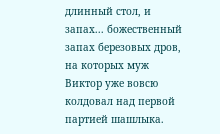длинный стол, и запах... божественный запах березовых дров, на которых муж Виктор уже вовсю колдовал над первой партией шашлыка.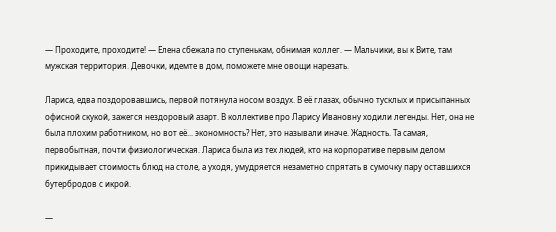— Проходите, проходите! — Елена сбежала по ступенькам, обнимая коллег. — Мальчики, вы к Вите, там мужская территория. Девочки, идемте в дом, поможете мне овощи нарезать.

Лариса, едва поздоровавшись, первой потянула носом воздух. В её глазах, обычно тусклых и присыпанных офисной скукой, зажегся нездоровый азарт. В коллективе про Ларису Ивановну ходили легенды. Нет, она не была плохим работником, но вот её... экономность? Нет, это называли иначе. Жадность. Та самая, первобытная, почти физиологическая. Лариса была из тех людей, кто на корпоративе первым делом прикидывает стоимость блюд на столе, а уходя, умудряется незаметно спрятать в сумочку пару оставшихся бутербродов с икрой.

—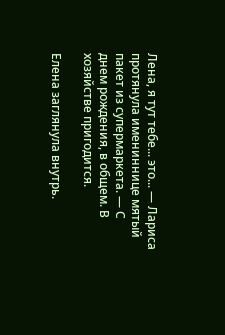Лена, я тут тебе... это... — Лариса протянула имениннице мятый пакет из супермаркета. — С днем рождения, в общем. В хозяйстве пригодится.

Елена заглянула внутрь.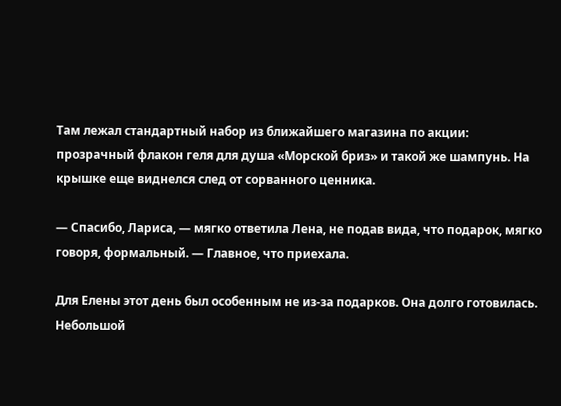Там лежал стандартный набор из ближайшего магазина по акции: прозрачный флакон геля для душа «Морской бриз» и такой же шампунь. На крышке еще виднелся след от сорванного ценника.

— Спасибо, Лариса, — мягко ответила Лена, не подав вида, что подарок, мягко говоря, формальный. — Главное, что приехала.

Для Елены этот день был особенным не из-за подарков. Она долго готовилась. Небольшой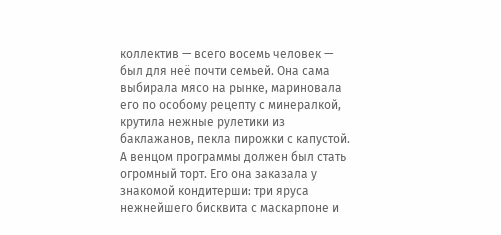коллектив — всего восемь человек — был для неё почти семьей. Она сама выбирала мясо на рынке, мариновала его по особому рецепту с минералкой, крутила нежные рулетики из баклажанов, пекла пирожки с капустой. А венцом программы должен был стать огромный торт. Его она заказала у знакомой кондитерши: три яруса нежнейшего бисквита с маскарпоне и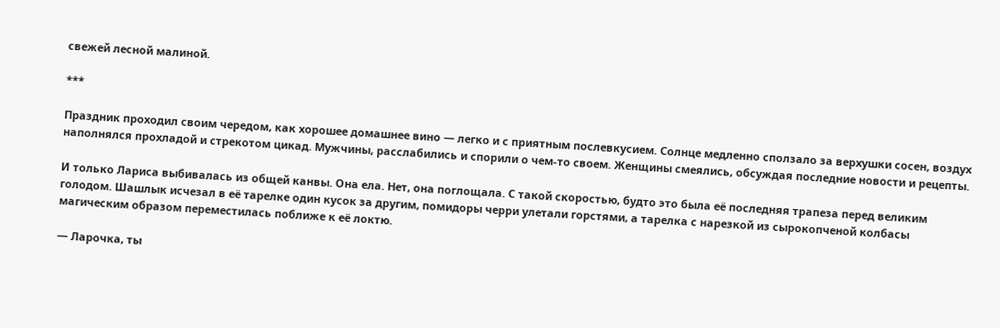свежей лесной малиной.

***

Праздник проходил своим чередом, как хорошее домашнее вино — легко и с приятным послевкусием. Солнце медленно сползало за верхушки сосен, воздух наполнялся прохладой и стрекотом цикад. Мужчины, расслабились и спорили о чем-то своем. Женщины смеялись, обсуждая последние новости и рецепты.

И только Лариса выбивалась из общей канвы. Она ела. Нет, она поглощала. С такой скоростью, будто это была её последняя трапеза перед великим голодом. Шашлык исчезал в её тарелке один кусок за другим, помидоры черри улетали горстями, а тарелка с нарезкой из сырокопченой колбасы магическим образом переместилась поближе к её локтю.

— Ларочка, ты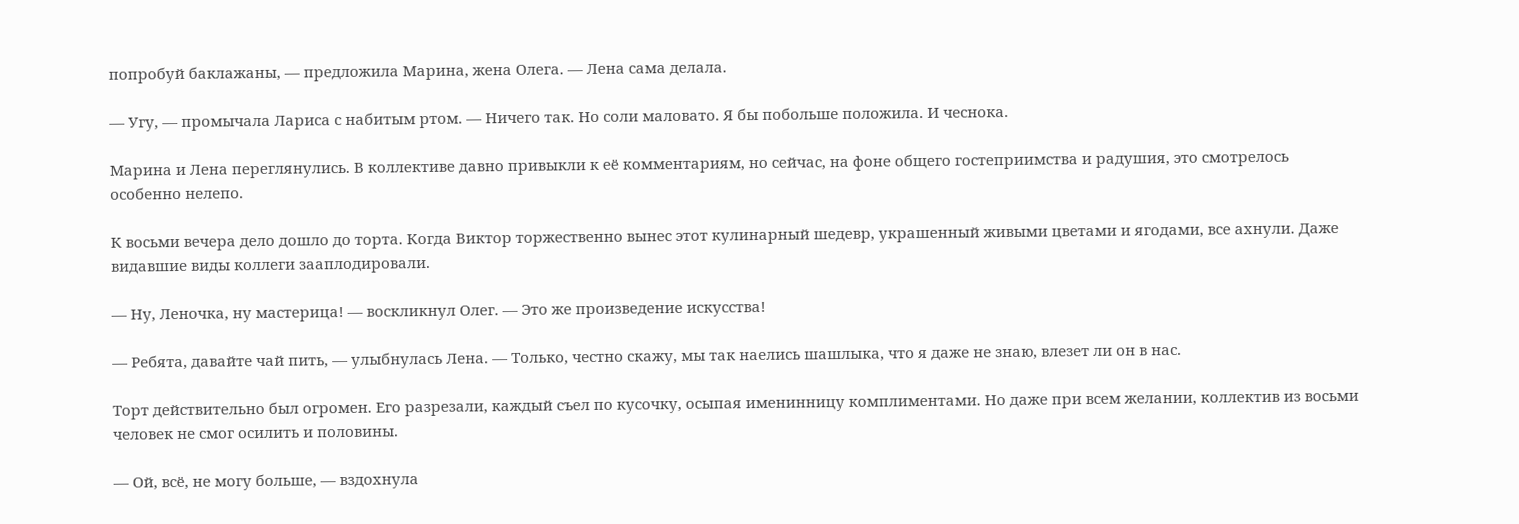попробуй баклажаны, — предложила Марина, жена Олега. — Лена сама делала.

— Угу, — промычала Лариса с набитым ртом. — Ничего так. Но соли маловато. Я бы побольше положила. И чеснока.

Марина и Лена переглянулись. В коллективе давно привыкли к её комментариям, но сейчас, на фоне общего гостеприимства и радушия, это смотрелось особенно нелепо.

К восьми вечера дело дошло до торта. Когда Виктор торжественно вынес этот кулинарный шедевр, украшенный живыми цветами и ягодами, все ахнули. Даже видавшие виды коллеги зааплодировали.

— Ну, Леночка, ну мастерица! — воскликнул Олег. — Это же произведение искусства!

— Ребята, давайте чай пить, — улыбнулась Лена. — Только, честно скажу, мы так наелись шашлыка, что я даже не знаю, влезет ли он в нас.

Торт действительно был огромен. Его разрезали, каждый съел по кусочку, осыпая именинницу комплиментами. Но даже при всем желании, коллектив из восьми человек не смог осилить и половины.

— Ой, всё, не могу больше, — вздохнула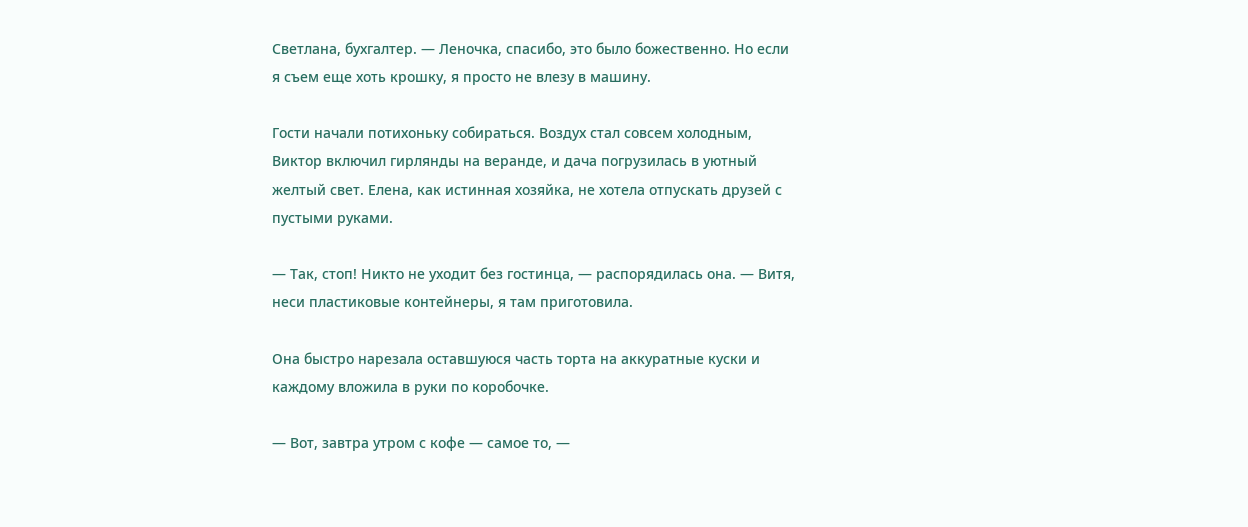Светлана, бухгалтер. — Леночка, спасибо, это было божественно. Но если я съем еще хоть крошку, я просто не влезу в машину.

Гости начали потихоньку собираться. Воздух стал совсем холодным, Виктор включил гирлянды на веранде, и дача погрузилась в уютный желтый свет. Елена, как истинная хозяйка, не хотела отпускать друзей с пустыми руками.

— Так, стоп! Никто не уходит без гостинца, — распорядилась она. — Витя, неси пластиковые контейнеры, я там приготовила.

Она быстро нарезала оставшуюся часть торта на аккуратные куски и каждому вложила в руки по коробочке.

— Вот, завтра утром с кофе — самое то, —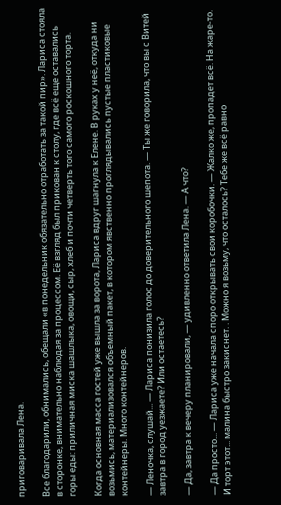приговаривала Лена.

Все благодарили, обнимались, обещали «в понедельник обязательно отработать за такой пир». Лариса стояла в сторонке, внимательно наблюдая за процессом. Её взгляд был прикован к столу, где всё еще оставались горы еды: приличная миска шашлыка, овощи, сыр, хлеб и почти четверть того самого роскошного торта.

Когда основная масса гостей уже вышла за ворота, Лариса вдруг шагнула к Елене. В руках у неё, откуда ни возьмись, материализовался объемный пакет, в котором явственно проглядывались пустые пластиковые контейнеры. Много контейнеров.

— Леночка, слушай... — Лариса понизила голос до доверительного шепота. — Ты же говорила, что вы с Витей завтра в город уезжаете? Или остаетесь?

— Да, завтра к вечеру планировали, — удивленно ответила Лена. — А что?

— Да просто... — Лариса уже начала споро открывать свои коробочки. — Жалко же, пропадет всё. На жаре-то. И торт этот... малина быстро закиснет. . Можно я возьму, что осталось? Тебе же всё равно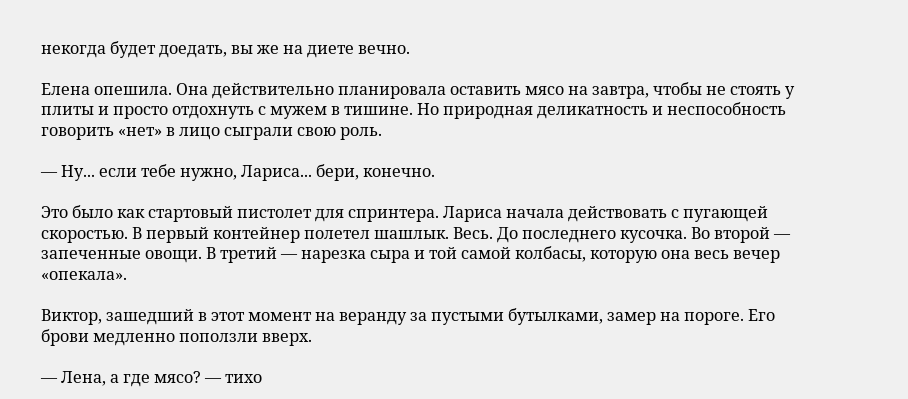некогда будет доедать, вы же на диете вечно.

Елена опешила. Она действительно планировала оставить мясо на завтра, чтобы не стоять у плиты и просто отдохнуть с мужем в тишине. Но природная деликатность и неспособность говорить «нет» в лицо сыграли свою роль.

— Ну... если тебе нужно, Лариса... бери, конечно.

Это было как стартовый пистолет для спринтера. Лариса начала действовать с пугающей скоростью. В первый контейнер полетел шашлык. Весь. До последнего кусочка. Во второй — запеченные овощи. В третий — нарезка сыра и той самой колбасы, которую она весь вечер «опекала».

Виктор, зашедший в этот момент на веранду за пустыми бутылками, замер на пороге. Его брови медленно поползли вверх.

— Лена, а где мясо? — тихо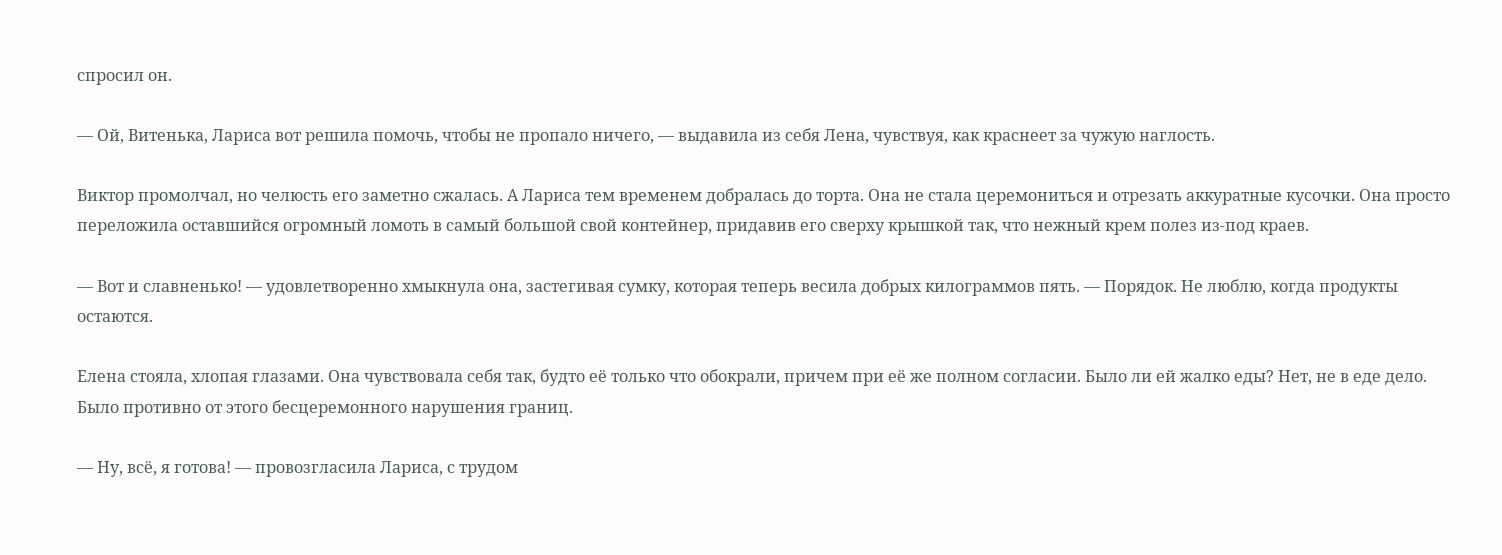спросил он.

— Ой, Витенька, Лариса вот решила помочь, чтобы не пропало ничего, — выдавила из себя Лена, чувствуя, как краснеет за чужую наглость.

Виктор промолчал, но челюсть его заметно сжалась. А Лариса тем временем добралась до торта. Она не стала церемониться и отрезать аккуратные кусочки. Она просто переложила оставшийся огромный ломоть в самый большой свой контейнер, придавив его сверху крышкой так, что нежный крем полез из-под краев.

— Вот и славненько! — удовлетворенно хмыкнула она, застегивая сумку, которая теперь весила добрых килограммов пять. — Порядок. Не люблю, когда продукты остаются.

Елена стояла, хлопая глазами. Она чувствовала себя так, будто её только что обокрали, причем при её же полном согласии. Было ли ей жалко еды? Нет, не в еде дело. Было противно от этого бесцеремонного нарушения границ.

— Ну, всё, я готова! — провозгласила Лариса, с трудом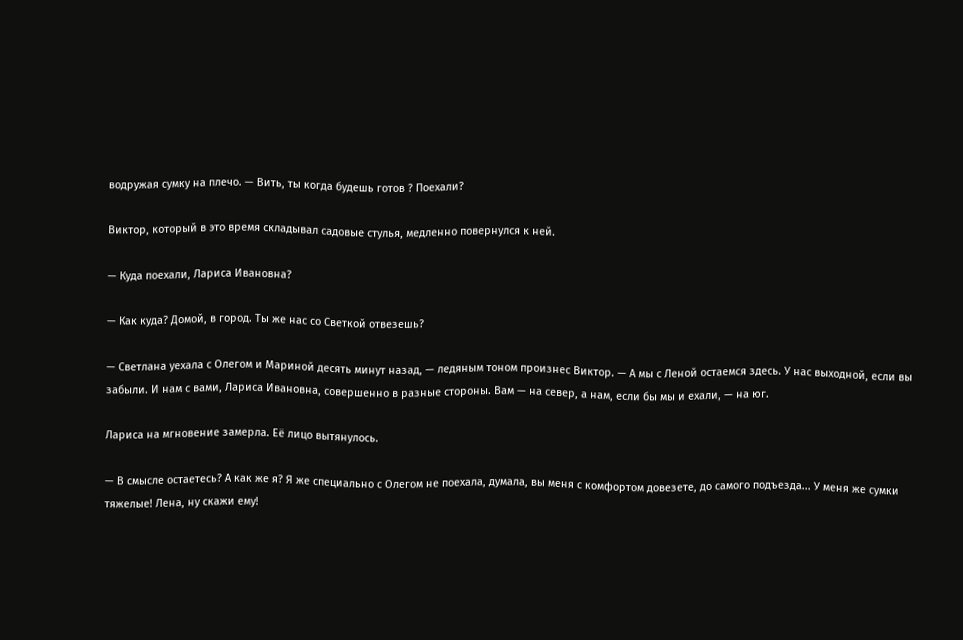водружая сумку на плечо. — Вить, ты когда будешь готов ? Поехали?

Виктор, который в это время складывал садовые стулья, медленно повернулся к ней.

— Куда поехали, Лариса Ивановна?

— Как куда? Домой, в город. Ты же нас со Светкой отвезешь?

— Светлана уехала с Олегом и Мариной десять минут назад, — ледяным тоном произнес Виктор. — А мы с Леной остаемся здесь. У нас выходной, если вы забыли. И нам с вами, Лариса Ивановна, совершенно в разные стороны. Вам — на север, а нам, если бы мы и ехали, — на юг.

Лариса на мгновение замерла. Её лицо вытянулось.

— В смысле остаетесь? А как же я? Я же специально с Олегом не поехала, думала, вы меня с комфортом довезете, до самого подъезда... У меня же сумки тяжелые! Лена, ну скажи ему!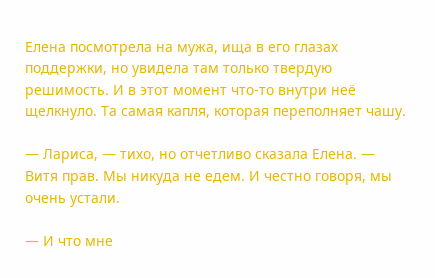Елена посмотрела на мужа, ища в его глазах поддержки, но увидела там только твердую решимость. И в этот момент что-то внутри неё щелкнуло. Та самая капля, которая переполняет чашу.

— Лариса, — тихо, но отчетливо сказала Елена. — Витя прав. Мы никуда не едем. И честно говоря, мы очень устали.

— И что мне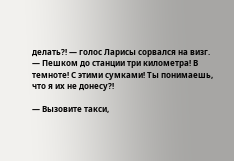делать?! — голос Ларисы сорвался на визг. — Пешком до станции три километра! В темноте! С этими сумками! Ты понимаешь, что я их не донесу?!

— Вызовите такси,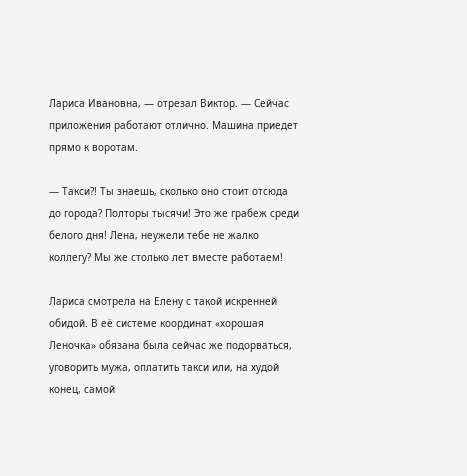Лариса Ивановна, — отрезал Виктор. — Сейчас приложения работают отлично. Машина приедет прямо к воротам.

— Такси?! Ты знаешь, сколько оно стоит отсюда до города? Полторы тысячи! Это же грабеж среди белого дня! Лена, неужели тебе не жалко коллегу? Мы же столько лет вместе работаем!

Лариса смотрела на Елену с такой искренней обидой. В её системе координат «хорошая Леночка» обязана была сейчас же подорваться, уговорить мужа, оплатить такси или, на худой конец, самой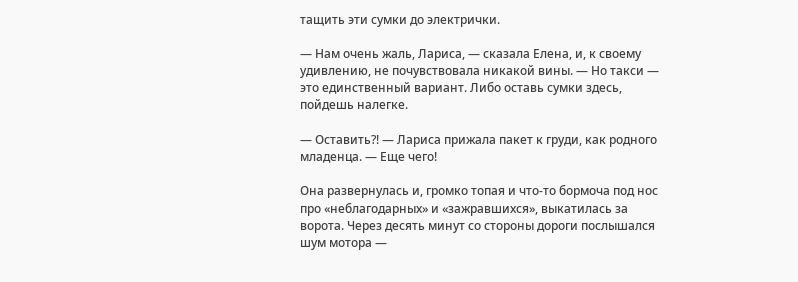тащить эти сумки до электрички.

— Нам очень жаль, Лариса, — сказала Елена, и, к своему удивлению, не почувствовала никакой вины. — Но такси — это единственный вариант. Либо оставь сумки здесь, пойдешь налегке.

— Оставить?! — Лариса прижала пакет к груди, как родного младенца. — Еще чего!

Она развернулась и, громко топая и что-то бормоча под нос про «неблагодарных» и «зажравшихся», выкатилась за ворота. Через десять минут со стороны дороги послышался шум мотора —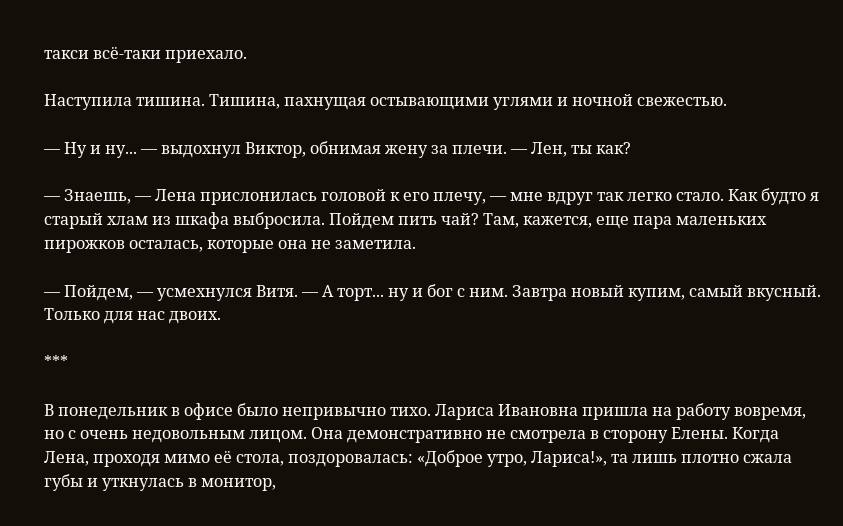такси всё-таки приехало.

Наступила тишина. Тишина, пахнущая остывающими углями и ночной свежестью.

— Ну и ну... — выдохнул Виктор, обнимая жену за плечи. — Лен, ты как?

— Знаешь, — Лена прислонилась головой к его плечу, — мне вдруг так легко стало. Как будто я старый хлам из шкафа выбросила. Пойдем пить чай? Там, кажется, еще пара маленьких пирожков осталась, которые она не заметила.

— Пойдем, — усмехнулся Витя. — А торт... ну и бог с ним. Завтра новый купим, самый вкусный. Только для нас двоих.

***

В понедельник в офисе было непривычно тихо. Лариса Ивановна пришла на работу вовремя, но с очень недовольным лицом. Она демонстративно не смотрела в сторону Елены. Когда Лена, проходя мимо её стола, поздоровалась: «Доброе утро, Лариса!», та лишь плотно сжала губы и уткнулась в монитор,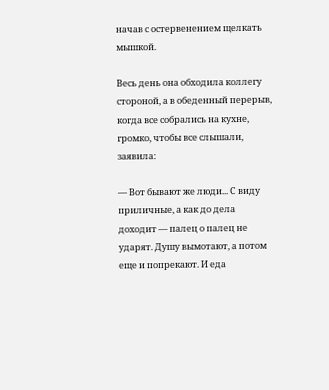начав с остервенением щелкать мышкой.

Весь день она обходила коллегу стороной, а в обеденный перерыв, когда все собрались на кухне, громко, чтобы все слышали, заявила:

— Вот бывают же люди... С виду приличные, а как до дела доходит — палец о палец не ударят. Душу вымотают, а потом еще и попрекают. И еда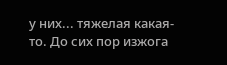у них... тяжелая какая-то. До сих пор изжога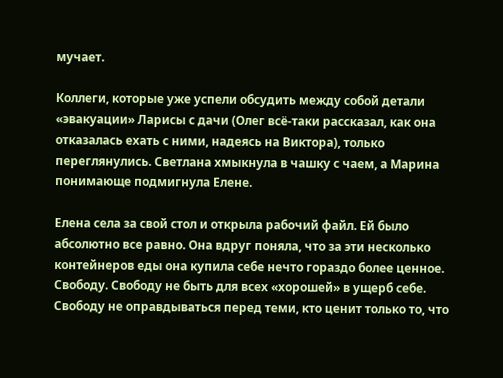мучает.

Коллеги, которые уже успели обсудить между собой детали «эвакуации» Ларисы с дачи (Олег всё-таки рассказал, как она отказалась ехать с ними, надеясь на Виктора), только переглянулись. Светлана хмыкнула в чашку с чаем, а Марина понимающе подмигнула Елене.

Елена села за свой стол и открыла рабочий файл. Ей было абсолютно все равно. Она вдруг поняла, что за эти несколько контейнеров еды она купила себе нечто гораздо более ценное. Свободу. Свободу не быть для всех «хорошей» в ущерб себе. Свободу не оправдываться перед теми, кто ценит только то, что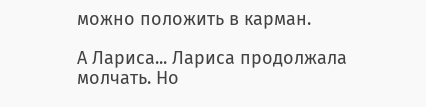можно положить в карман.

А Лариса... Лариса продолжала молчать. Но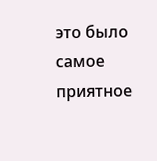это было самое приятное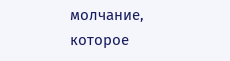молчание, которое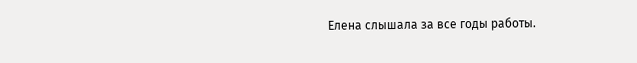Елена слышала за все годы работы.